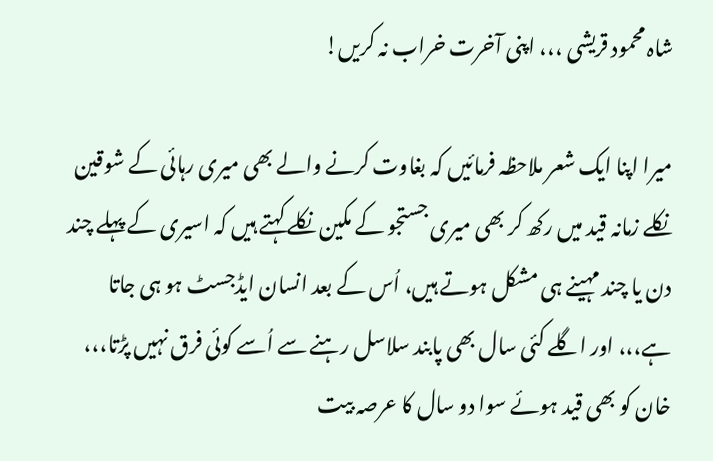شاہ محمود قریشی ،،، اپنی آخرت خراب نہ کریں!

میرا اپنا ایک شعر ملاحظہ فرمائیں کہ بغاوت کرنے والے بھی میری رہائی کے شوقین نکلے زمانہ قید میں رکھ کر بھی میری جستجو کے مکین نکلے کہتے ہیں کہ اسیری کے پہلے چند دن یا چند مہینے ہی مشکل ہوتے ہیں، اُس کے بعد انسان ایڈجسٹ ہو ہی جاتا ہے،،، اور اگلے کئی سال بھی پابند سلاسل رہنے سے اُسے کوئی فرق نہیں پڑتا،،، خان کو بھی قید ہوئے سوا دو سال کا عرصہ بیت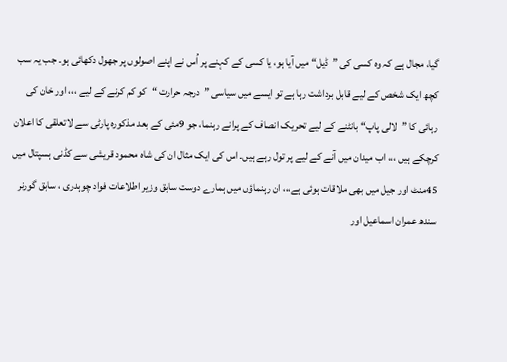گیا، مجال ہے کہ وہ کسی کی ”ڈیل“ میں آیا ہو، یا کسی کے کہنے پر اُس نے اپنے اصولوں پر جھول دکھائی ہو۔ جب یہ سب کچھ ایک شخص کے لیے قابل برداشت رہا ہے تو ایسے میں سیاسی ”درجہ حرارت “کو کم کرنے کے لیے ،،، اور خان کی رہائی کا ”لالی پاپ“ بانٹنے کے لیے تحریک انصاف کے پرانے رہنما، جو 9مئی کے بعد مذکورہ پارٹی سے لاتعلقی کا اعلان کرچکے ہیں ،،، اب میدان میں آنے کے لیے پر تول رہے ہیں۔ اس کی ایک مثال ان کی شاہ محمود قریشی سے کڈنی ہسپتال میں 45منٹ اور جیل میں بھی ملاقات ہوئی ہے،،، ان رہنماؤں میں ہمارے دوست سابق وزیر اطلاعات فواد چوہدری ، سابق گورنر سندھ عمران اسماعیل اور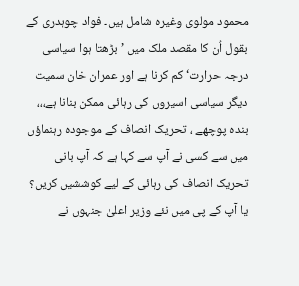محمود مولوی وغیرہ شامل ہیں۔ فواد چوہدری کے بقول اُن کا مقصد ملک میں ’بڑھتا ہوا سیاسی درجہ حرارت‘ کم کرنا ہے اور عمران خان سمیت دیگر سیاسی اسیروں کی رہائی ممکن بنانا ہے،،، بندہ پوچھے ، تحریک انصاف کے موجودہ رہنماؤں میں سے کسی نے آپ سے کہا ہے کہ آپ بانی تحریک انصاف کی رہائی کے لیے کوششیں کریں؟ یا آپ کے پی میں نئے وزیر اعلیٰ جنہوں نے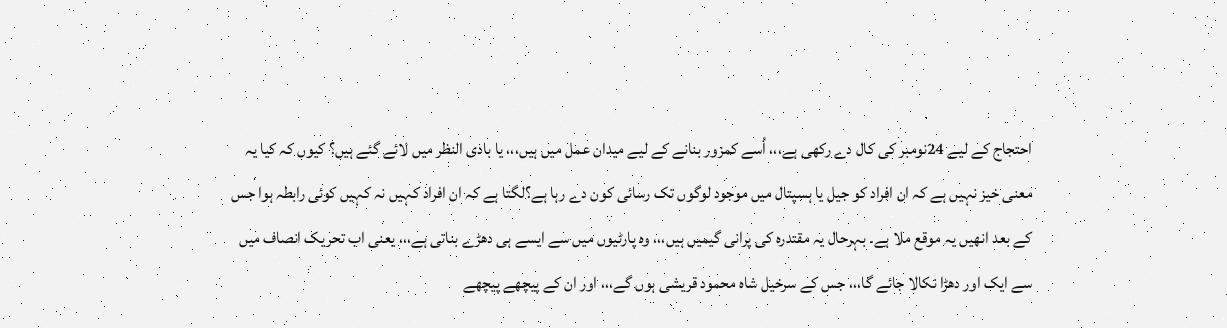احتجاج کے لیے 24نومبر کی کال دے رکھی ہے،،، اُسے کمزور بنانے کے لیے میدان عمل میں ہیں،،، یا بادی النظر میں لائے گئے ہیں؟ کیوں کہ کیا یہ معنی خیز نہیں ہے کہ ان افراد کو جیل یا ہسپتال میں موجود لوگوں تک رسائی کون دے رہا ہے؟لگتا ہے کہ ان افراد کہیں نہ کہیں کوئی رابطہ ہوا جس کے بعد انھیں یہ موقع ملا ہے۔ بہرحال یہ مقتدرہ کی پرانی گیمیں ہیں،،، وہ پارٹیوں میں سے ایسے ہی دھڑے بناتی ہے،،، یعنی اب تحریک انصاف میں سے ایک اور دھڑا نکالا جائے گا،،، جس کے سرخیل شاہ محمود قریشی ہوں گے،،، اور ان کے پیچھے پیچھے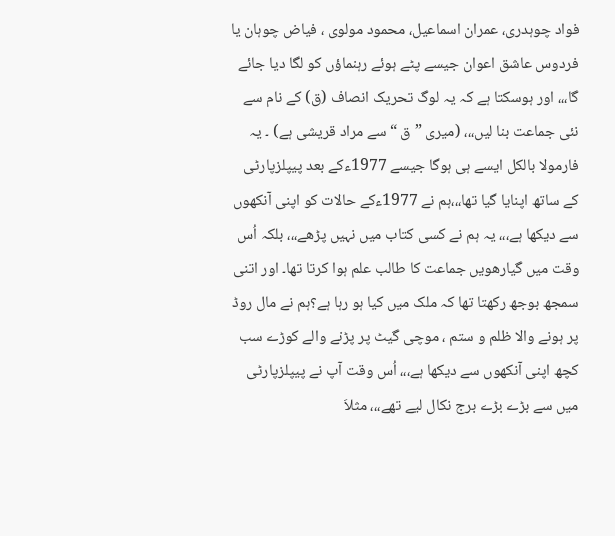فواد چوہدری، عمران اسماعیل، محمود مولوی ، فیاض چوہان یا فردوس عاشق اعوان جیسے پٹے ہوئے رہنماؤں کو لگا دیا جائے گا،،، اور ہوسکتا ہے کہ یہ لوگ تحریک انصاف (ق) کے نام سے نئی جماعت بنا لیں،،، (میری ”ق “سے مراد قریشی ہے) ۔ یہ فارمولا بالکل ایسے ہی ہوگا جیسے 1977ءکے بعد پیپلزپارٹی کے ساتھ اپنایا گیا تھا،،،ہم نے 1977ءکے حالات کو اپنی آنکھوں سے دیکھا ہے،،، یہ ہم نے کسی کتاب میں نہیں پڑھے،،، بلکہ اُس وقت میں گیارھویں جماعت کا طالب علم ہوا کرتا تھا۔ اور اتنی سمجھ بوجھ رکھتا تھا کہ ملک میں کیا ہو رہا ہے؟ہم نے مال روڈ پر ہونے والا ظلم و ستم ، موچی گیٹ پر پڑنے والے کوڑے سب کچھ اپنی آنکھوں سے دیکھا ہے،،، اُس وقت آپ نے پیپلزپارٹی میں سے بڑے بڑے برج نکال لیے تھے،،، مثلاَ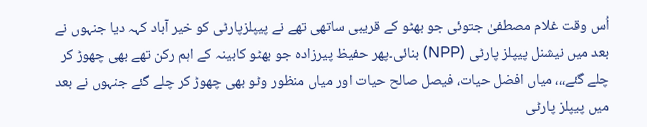اُس وقت غلام مصطفیٰ جتوئی جو بھٹو کے قریبی ساتھی تھے نے پیپلزپارٹی کو خیر آباد کہہ دیا جنہوں نے بعد میں نیشنل پیپلز پارٹی (NPP) بنائی۔پھر حفیظ پیرزادہ جو بھٹو کابینہ کے اہم رکن تھے بھی چھوڑ کر چلے گئے،،، میاں افضل حیات، فیصل صالح حیات اور میاں منظور وٹو بھی چھوڑ کر چلے گئے جنہوں نے بعد میں پیپلز پارٹی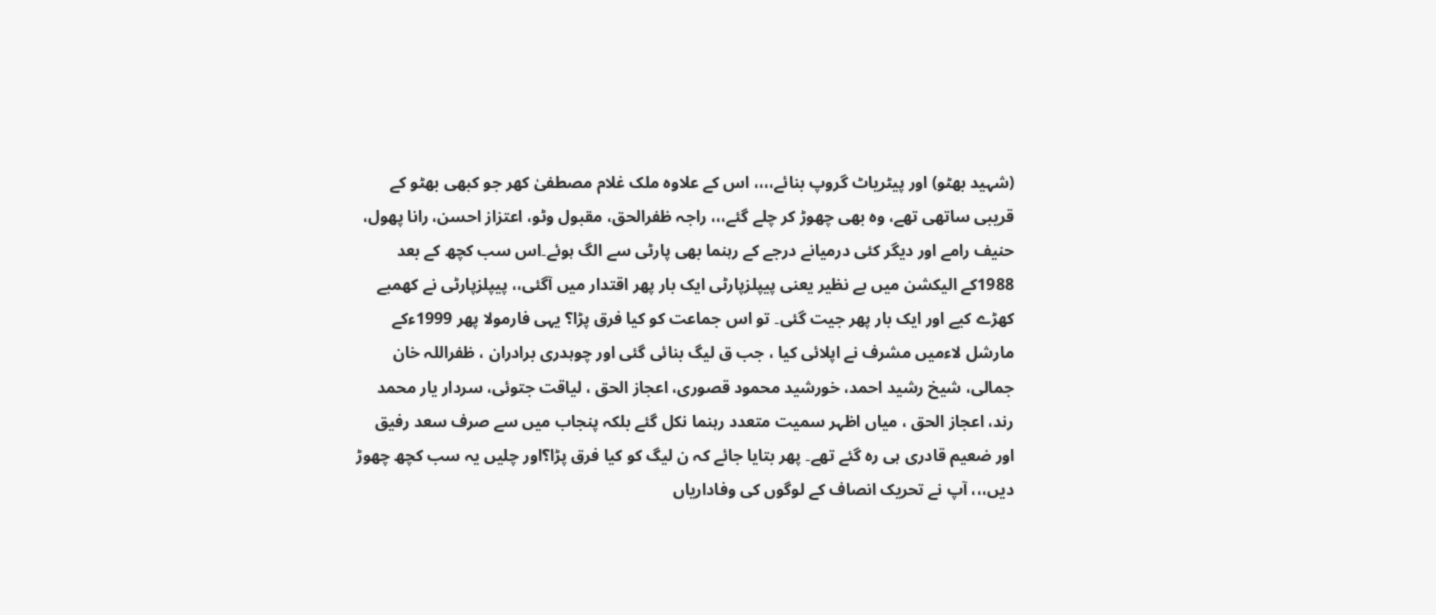(شہید بھٹو) اور پیٹریاٹ گروپ بنائے،،،، اس کے علاوہ ملک غلام مصطفیٰ کھر جو کبھی بھٹو کے قریبی ساتھی تھے، وہ بھی چھوڑ کر چلے گئے،،، راجہ ظفرالحق، مقبول وٹو، اعتزاز احسن، رانا پھول، حنیف رامے اور دیگر کئی درمیانے درجے کے رہنما بھی پارٹی سے الگ ہوئے۔اس سب کچھ کے بعد 1988کے الیکشن میں بے نظیر یعنی پیپلزپارٹی ایک بار پھر اقتدار میں آگئی،، پیپلزپارٹی نے کھمبے کھڑے کیے اور ایک بار پھر جیت گئی۔ تو اس جماعت کو کیا فرق پڑا؟ یہی فارمولا پھر 1999ءکے مارشل لاءمیں مشرف نے اپلائی کیا ، جب ق لیگ بنائی گئی اور چوہدری برادران ، ظفراللہ خان جمالی، شیخ رشید احمد، خورشید محمود قصوری، اعجاز الحق ، لیاقت جتوئی، سردار یار محمد رند، اعجاز الحق ، میاں اظہر سمیت متعدد رہنما نکل گئے بلکہ پنجاب میں سے صرف سعد رفیق اور ضعیم قادری ہی رہ گئے تھے۔ پھر بتایا جائے کہ ن لیگ کو کیا فرق پڑا؟اور چلیں یہ سب کچھ چھوڑ دیں،،، آپ نے تحریک انصاف کے لوگوں کی وفاداریاں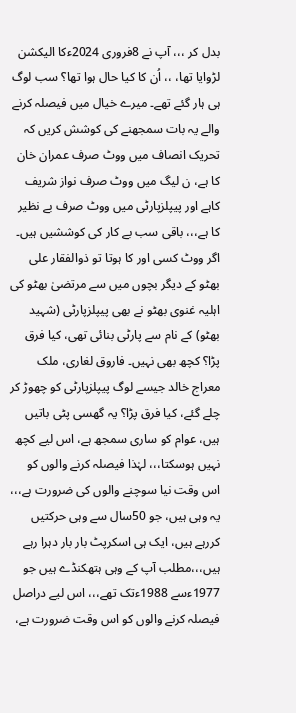بدل کر ،،، آپ نے 8فروری 2024ءکا الیکشن لڑوایا تھا، ،، اُن کا کیا حال ہوا تھا؟ سب لوگ ہی ہار گئے تھے۔ میرے خیال میں فیصلہ کرنے والے یہ بات سمجھنے کی کوشش کریں کہ تحریک انصاف میں ووٹ صرف عمران خان کا ہے، ن لیگ میں ووٹ صرف نواز شریف کاہے اور پیپلزپارٹی میں ووٹ صرف بے نظیر کا ہے،،، باقی سب بے کار کی کوششیں ہیں۔ اگر ووٹ کسی اور کا ہوتا تو ذوالفقار علی بھٹو کے دیگر بچوں میں سے مرتضیٰ بھٹو کی اہلیہ غنوی بھٹو نے بھی پیپلزپارٹی (شہید بھٹو) کے نام سے پارٹی بنائی تھی، کیا فرق پڑا؟ کچھ بھی نہیں۔ فاروق لغاری، ملک معراج خالد جیسے لوگ پیپلزپارٹی کو چھوڑ کر چلے گئے، کیا فرق پڑا؟ یہ گھسی پٹی باتیں ہیں، عوام کو ساری سمجھ ہے، اس لیے کچھ نہیں ہوسکتا،،، لہٰذا فیصلہ کرنے والوں کو اس وقت نیا سوچنے والوں کی ضرورت ہے،،، یہ وہی ہیں، جو 50سال سے وہی حرکتیں کررہے ہیں، ایک ہی اسکرپٹ بار بار دہرا رہے ہیں،،،مطلب آپ کے وہی ہتھکنڈے ہیں جو 1977ءسے 1988ءتک تھے،،، اس لیے دراصل فیصلہ کرنے والوں کو اس وقت ضرورت ہے،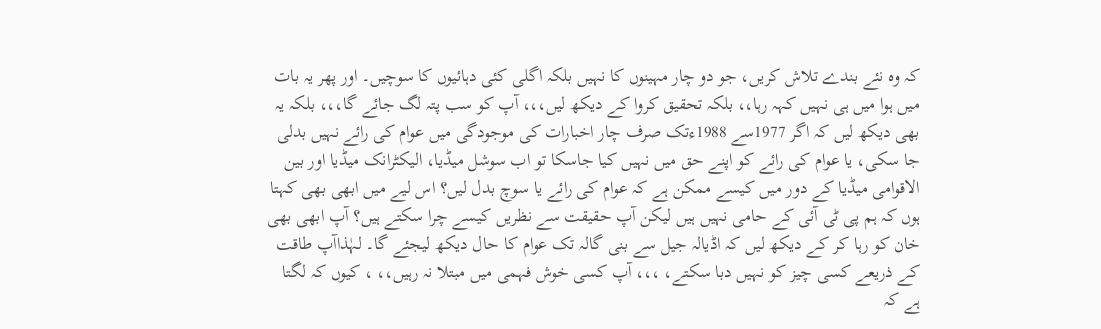کہ وہ نئے بندے تلاش کریں، جو دو چار مہینوں کا نہیں بلکہ اگلی کئی دہائیوں کا سوچیں۔ اور پھر یہ بات میں ہوا میں ہی نہیں کہہ رہا،، بلکہ تحقیق کروا کے دیکھ لیں،،، آپ کو سب پتہ لگ جائے گا،،، بلکہ یہ بھی دیکھ لیں کہ اگر 1977سے 1988ءتک صرف چار اخبارات کی موجودگی میں عوام کی رائے نہیں بدلی جا سکی، یا عوام کی رائے کو اپنے حق میں نہیں کیا جاسکا تو اب سوشل میڈیا، الیکٹرانک میڈیا اور بین الاقوامی میڈیا کے دور میں کیسے ممکن ہے کہ عوام کی رائے یا سوچ بدل لیں؟ اس لیے میں ابھی بھی کہتا ہوں کہ ہم پی ٹی آئی کے حامی نہیں ہیں لیکن آپ حقیقت سے نظریں کیسے چرا سکتے ہیں؟ آپ ابھی بھی خان کو رہا کر کے دیکھ لیں کہ اڈیالہ جیل سے بنی گالہ تک عوام کا حال دیکھ لیجئے گا۔ لہٰذاآپ طاقت کے ذریعے کسی چیز کو نہیں دبا سکتے، ،،، آپ کسی خوش فہمی میں مبتلا نہ رہیں،، ، کیوں کہ لگتا ہے کہ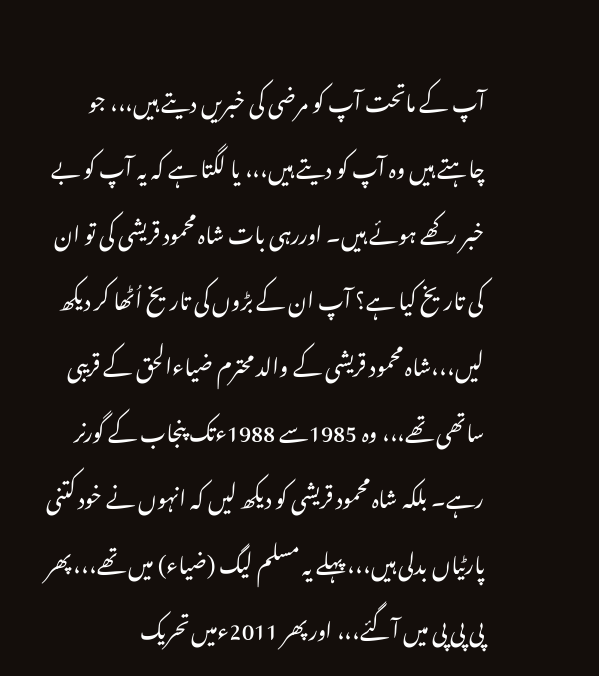آپ کے ماتحت آپ کو مرضی کی خبریں دیتے ہیں،،، جو چاہتے ہیں وہ آپ کو دیتے ہیں،،، یا لگتا ہے کہ یہ آپ کو بے خبر رکھے ہوئے ہیں۔ اوررہی بات شاہ محمود قریشی کی تو ان کی تاریخ کیا ہے؟ آپ ان کے بڑوں کی تاریخ اُٹھا کر دیکھ لیں،،،شاہ محمود قریشی کے والد محترم ضیاءالحق کے قریبی ساتھی تھے،،، وہ 1985سے 1988ءتک پنجاب کے گورنر رہے۔ بلکہ شاہ محمود قریشی کو دیکھ لیں کہ انہوں نے خود کتنی پارٹیاں بدلی ہیں،،، پہلے یہ مسلم لیگ (ضیاء) میں تھے،،، پھر پی پی پی میں آگئے،،، اور پھر 2011ءمیں تحریک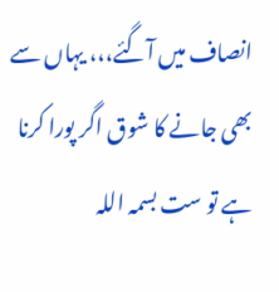انصاف میں آگئے،،، یہاں سے بھی جانے کا شوق اگر پورا کرنا ہے تو ست بسمہ اللہ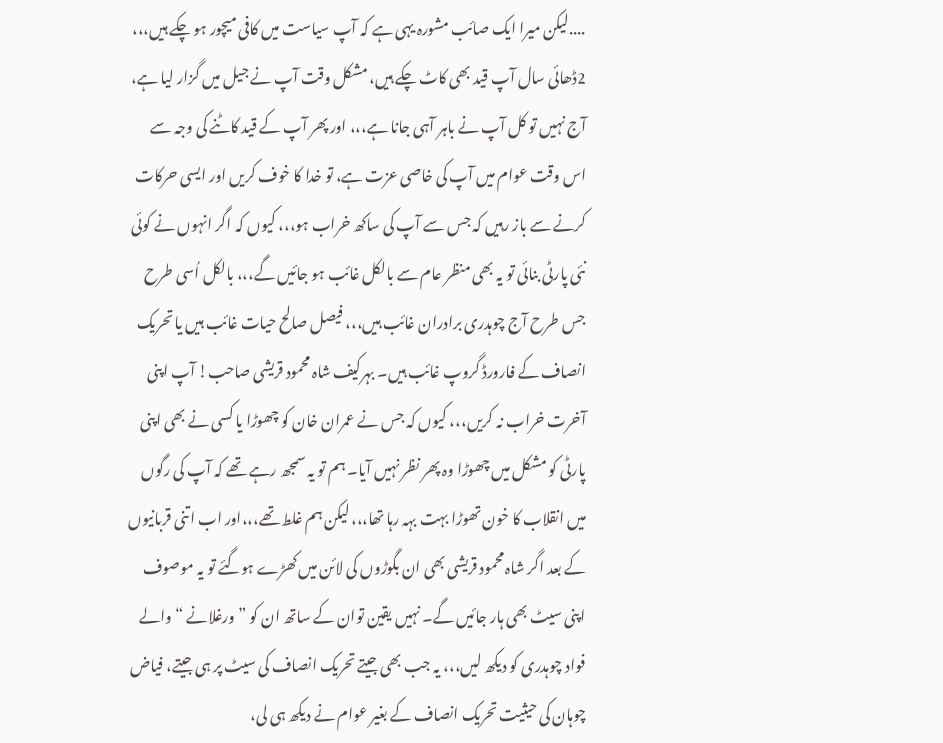....لیکن میرا ایک صائب مشورہ یہی ہے کہ آپ سیاست میں کافی میچور ہو چکے ہیں،،، 2ڈھائی سال آپ قید بھی کاٹ چکے ہیں، مشکل وقت آپ نے جیل میں گزار لیا ہے، آج نہیں تو کل آپ نے باہر آہی جانا ہے،،، اور پھر آپ کے قید کاٹنے کی وجہ سے اس وقت عوام میں آپ کی خاصی عزت ہے، تو خدا کا خوف کریں اور ایسی حرکات کرنے سے باز رہیں کہ جس سے آپ کی ساکھ خراب ہو،،، کیوں کہ اگر انہوں نے کوئی نئی پارٹی بنائی تو یہ بھی منظر عام سے بالکل غائب ہو جائیں گے،،، بالکل اُسی طرح جس طرح آج چوہدری برادران غائب ہیں،،، فیصل صالح حیات غائب ہیں یا تحریک انصاف کے فارورڈ گروپ غائب ہیں۔ بہرکیف شاہ محمود قریشی صاحب! آپ اپنی آخرت خراب نہ کریں،،، کیوں کہ جس نے عمران خان کو چھوڑا یا کسی نے بھی اپنی پارٹی کو مشکل میں چھوڑا وہ پھر نظر نہیں آیا۔ ہم تو یہ سمجھ رہے تھے کہ آپ کی رگوں میں انقلاب کا خون تھوڑا بہت بہہ رہا تھا،،، لیکن ہم غلط تھے،،،اور اب اتنی قربانیوں کے بعد اگر شاہ محمود قریشی بھی ان بگوڑوں کی لائن میں کھڑے ہوگئے تو یہ موصوف اپنی سیٹ بھی ہار جائیں گے۔ نہیں یقین توان کے ساتھ ان کو ”ورغلانے “ والے فواد چوہدری کو دیکھ لیں،،، یہ جب بھی جیتے تحریک انصاف کی سیٹ پر ہی جیتے، فیاض چوہان کی حیثیت تحریک انصاف کے بغیر عوام نے دیکھ ہی لی،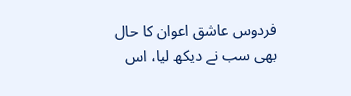فردوس عاشق اعوان کا حال بھی سب نے دیکھ لیا، اس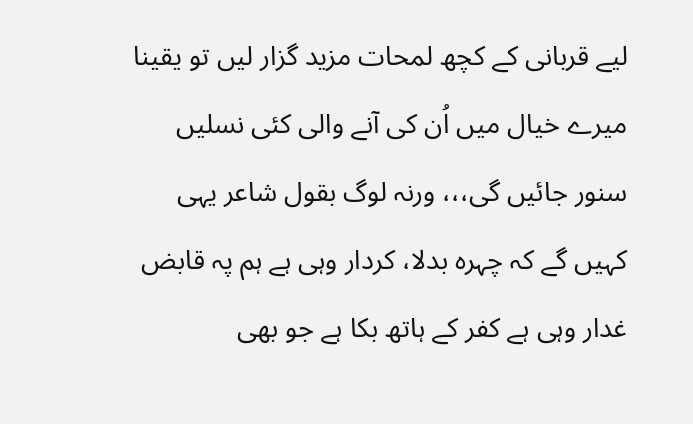لیے قربانی کے کچھ لمحات مزید گزار لیں تو یقینا میرے خیال میں اُن کی آنے والی کئی نسلیں سنور جائیں گی،،، ورنہ لوگ بقول شاعر یہی کہیں گے کہ چہرہ بدلا، کردار وہی ہے ہم پہ قابض غدار وہی ہے کفر کے ہاتھ بکا ہے جو بھی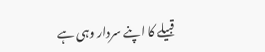قبیلے کا اپنے سردار وہی ہے